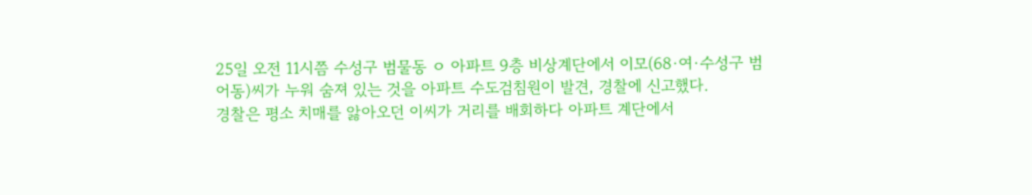25일 오전 11시쯤 수성구 범물동 ㅇ 아파트 9층 비상계단에서 이모(68·여·수성구 범어동)씨가 누워 숨져 있는 것을 아파트 수도검침원이 발견, 경찰에 신고했다.
경찰은 평소 치매를 앓아오던 이씨가 거리를 배회하다 아파트 계단에서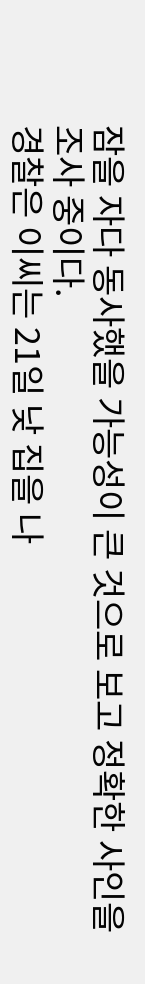잠을 자다 동사했을 가능성이 큰 것으로 보고 정확한 사인을 조사 중이다.
경찰은 이씨는 21일 낮 집을 나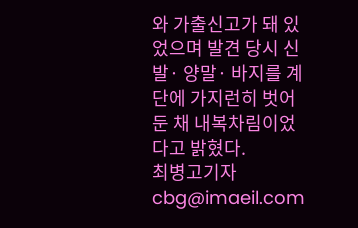와 가출신고가 돼 있었으며 발견 당시 신발· 양말· 바지를 계단에 가지런히 벗어둔 채 내복차림이었다고 밝혔다.
최병고기자 cbg@imaeil.com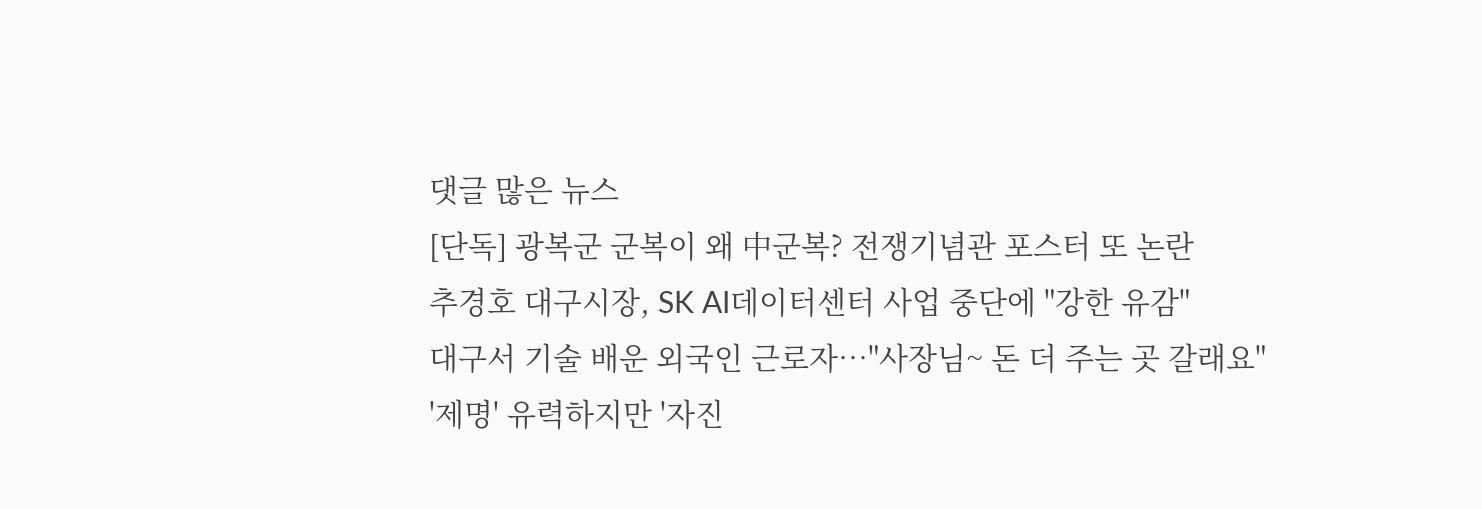댓글 많은 뉴스
[단독] 광복군 군복이 왜 中군복? 전쟁기념관 포스터 또 논란
추경호 대구시장, SK AI데이터센터 사업 중단에 "강한 유감"
대구서 기술 배운 외국인 근로자…"사장님~ 돈 더 주는 곳 갈래요"
'제명' 유력하지만 '자진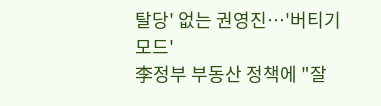탈당' 없는 권영진…'버티기 모드'
李정부 부동산 정책에 "잘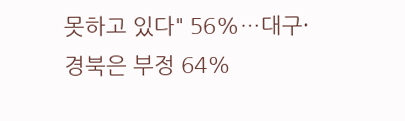못하고 있다" 56%…대구·경북은 부정 64%